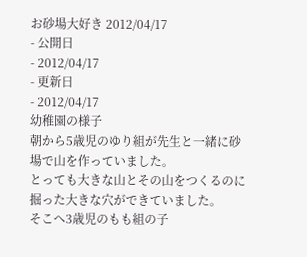お砂場大好き 2012/04/17
- 公開日
- 2012/04/17
- 更新日
- 2012/04/17
幼稚園の様子
朝から5歳児のゆり組が先生と一緒に砂場で山を作っていました。
とっても大きな山とその山をつくるのに掘った大きな穴ができていました。
そこへ3歳児のもも組の子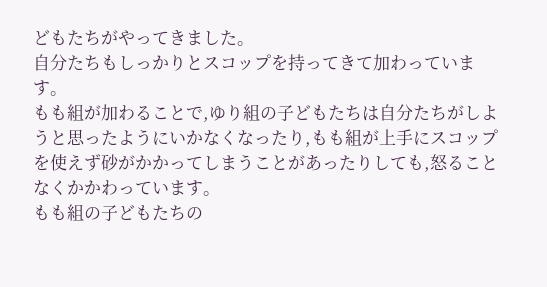どもたちがやってきました。
自分たちもしっかりとスコップを持ってきて加わっています。
もも組が加わることで,ゆり組の子どもたちは自分たちがしようと思ったようにいかなくなったり,もも組が上手にスコップを使えず砂がかかってしまうことがあったりしても,怒ることなくかかわっています。
もも組の子どもたちの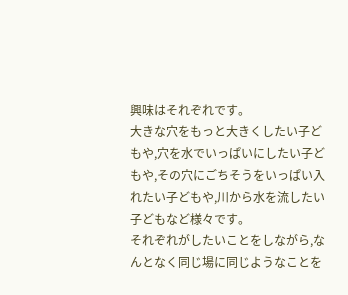興味はそれぞれです。
大きな穴をもっと大きくしたい子どもや,穴を水でいっぱいにしたい子どもや,その穴にごちそうをいっぱい入れたい子どもや,川から水を流したい子どもなど様々です。
それぞれがしたいことをしながら,なんとなく同じ場に同じようなことを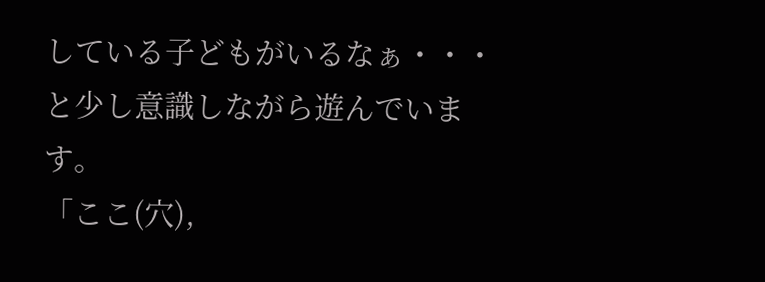している子どもがいるなぁ・・・と少し意識しながら遊んでいます。
「ここ(穴),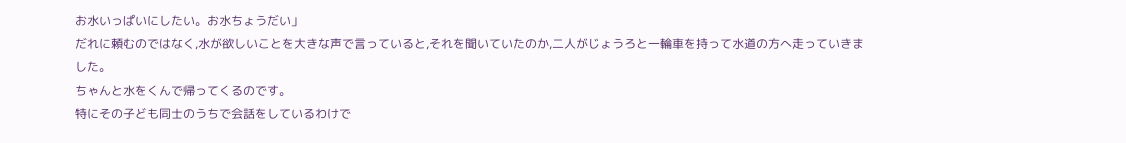お水いっぱいにしたい。お水ちょうだい」
だれに頼むのではなく,水が欲しいことを大きな声で言っていると,それを聞いていたのか,二人がじょうろと一輪車を持って水道の方へ走っていきました。
ちゃんと水をくんで帰ってくるのです。
特にその子ども同士のうちで会話をしているわけで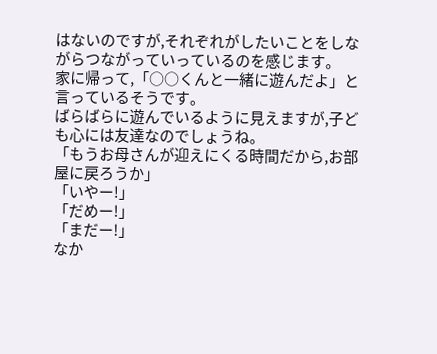はないのですが,それぞれがしたいことをしながらつながっていっているのを感じます。
家に帰って,「○○くんと一緒に遊んだよ」と言っているそうです。
ばらばらに遊んでいるように見えますが,子ども心には友達なのでしょうね。
「もうお母さんが迎えにくる時間だから,お部屋に戻ろうか」
「いやー!」
「だめー!」
「まだー!」
なか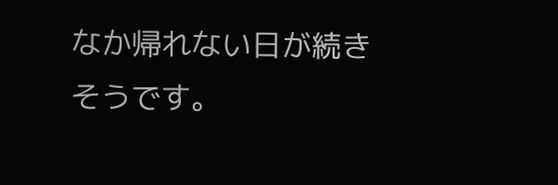なか帰れない日が続きそうです。